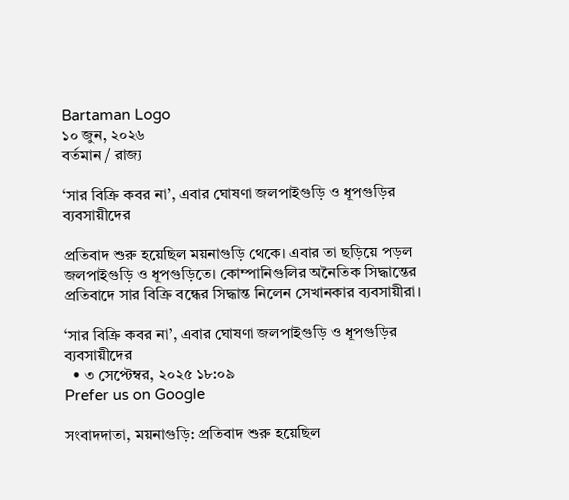Bartaman Logo
১০ জুন, ২০২৬
বর্তমান / রাজ্য

‘সার বিক্রি কবর না’, এবার ঘোষণা জলপাইগুড়ি ও ধূপগুড়ির ব্যবসায়ীদের

প্রতিবাদ শুরু হয়েছিল ময়নাগুড়ি থেকে। এবার তা ছড়িয়ে পড়ল জলপাইগুড়ি ও ধূপগুড়িতে। কোম্পানিগুলির অনৈতিক সিদ্ধান্তের প্রতিবাদে সার বিক্রি বন্ধের সিদ্ধান্ত নিলেন সেখানকার ব্যবসায়ীরা।

‘সার বিক্রি কবর না’, এবার ঘোষণা জলপাইগুড়ি ও ধূপগুড়ির ব্যবসায়ীদের
  • ৩ সেপ্টেম্বর, ২০২৫ ১৮:০৯
Prefer us on Google

সংবাদদাতা, ময়নাগুড়ি: প্রতিবাদ শুরু হয়েছিল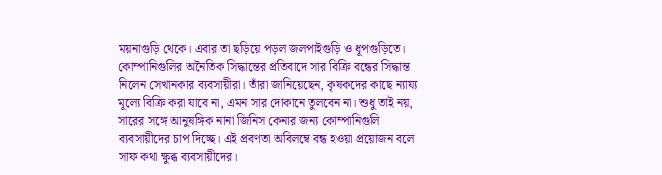ময়নাগুড়ি থেকে। এবার তা ছড়িয়ে পড়ল জলপাইগুড়ি ও ধূপগুড়িতে। কোম্পানিগুলির অনৈতিক সিদ্ধান্তের প্রতিবাদে সার বিক্রি বন্ধের সিদ্ধান্ত নিলেন সেখানকার ব্যবসায়ীরা। তাঁরা জানিয়েছেন, কৃষকদের কাছে ন্যায্য মূল্যে বিক্রি করা যাবে না, এমন সার দোকানে তুলবেন না। শুধু তাই নয়, সারের সঙ্গে আনুষঙ্গিক নানা জিনিস কেনার জন্য কোম্পানিগুলি ব্যবসায়ীদের চাপ দিচ্ছে। এই প্রবণতা অবিলম্বে বন্ধ হওয়া প্রয়োজন বলে সাফ কথা ক্ষুব্ধ ব্যবসায়ীদের।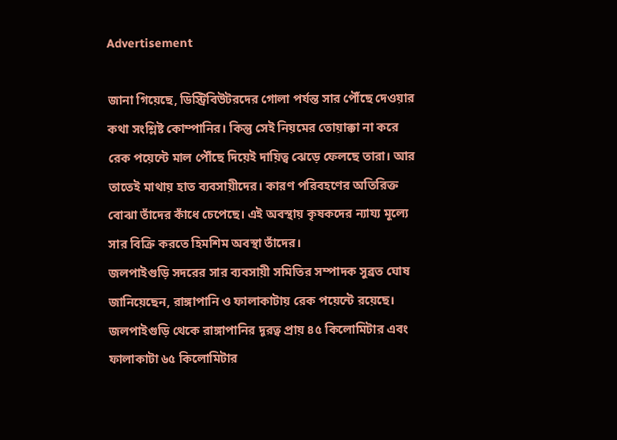Advertisement

জানা গিয়েছে, ডিস্ট্রিবিউটরদের গোলা পর্যন্ত সার পৌঁছে দেওয়ার কথা সংশ্লিষ্ট কোম্পানির। কিন্তু সেই নিয়মের তোয়াক্কা না করে রেক পয়েন্টে মাল পৌঁছে দিয়েই দায়িত্ব ঝেড়ে ফেলছে তারা। আর তাতেই মাথায় হাত ব্যবসায়ীদের। কারণ পরিবহণের অতিরিক্ত বোঝা তাঁদের কাঁধে চেপেছে। এই অবস্থায় কৃষকদের ন্যায্য মূল্যে সার বিক্রি করতে হিমশিম অবস্থা তাঁদের।
জলপাইগুড়ি সদরের সার ব্যবসায়ী সমিতির সম্পাদক সুব্রত ঘোষ জানিয়েছেন, রাঙ্গাপানি ও ফালাকাটায় রেক পয়েন্টে রয়েছে। জলপাইগুড়ি থেকে রাঙ্গাপানির দূরত্ব প্রায় ৪৫ কিলোমিটার এবং ফালাকাটা ৬৫ কিলোমিটার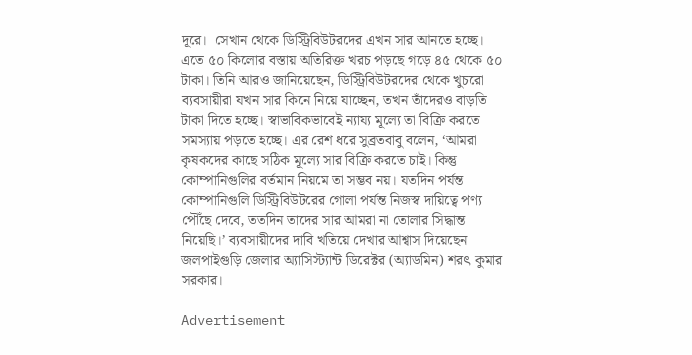দূরে।  সেখান থেকে ডিস্ট্রিবিউটরদের এখন সার আনতে হচ্ছে। এতে ৫০ কিলোর বস্তায় অতিরিক্ত খরচ পড়ছে গড়ে ৪৫ থেকে ৫০ টাকা। তিনি আরও জানিয়েছেন, ডিস্ট্রিবিউটরদের থেকে খুচরো ব্যবসায়ীরা যখন সার কিনে নিয়ে যাচ্ছেন, তখন তাঁদেরও বাড়তি টাকা দিতে হচ্ছে। স্বাভাবিকভাবেই ন্যায্য মূল্যে তা বিক্রি করতে সমস্যায় পড়তে হচ্ছে। এর রেশ ধরে সুব্রতবাবু বলেন, ‘আমরা কৃষকদের কাছে সঠিক মূল্যে সার বিক্রি করতে চাই। কিন্তু কোম্পানিগুলির বর্তমান নিয়মে তা সম্ভব নয়। যতদিন পর্যন্ত কোম্পানিগুলি ডিস্ট্রিবিউটরের গোলা পর্যন্ত নিজস্ব দায়িত্বে পণ্য পৌঁছে দেবে, ততদিন তাদের সার আমরা না তোলার সিদ্ধান্ত নিয়েছি।’ ব্যবসায়ীদের দাবি খতিয়ে দেখার আশ্বাস দিয়েছেন জলপাইগুড়ি জেলার অ্যাসিস্ট্যান্ট ডিরেক্টর (অ্যাডমিন) শরৎ কুমার সরকার।

Advertisement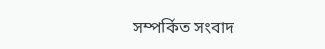সম্পর্কিত সংবাদ